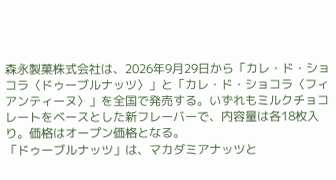森永製菓株式会社は、2026年9月29日から「カレ・ド・ショコラ〈ドゥーブルナッツ〉」と「カレ・ド・ショコラ〈フィアンティーヌ〉」を全国で発売する。いずれもミルクチョコレートをベースとした新フレーバーで、内容量は各18枚入り。価格はオープン価格となる。
「ドゥーブルナッツ」は、マカダミアナッツと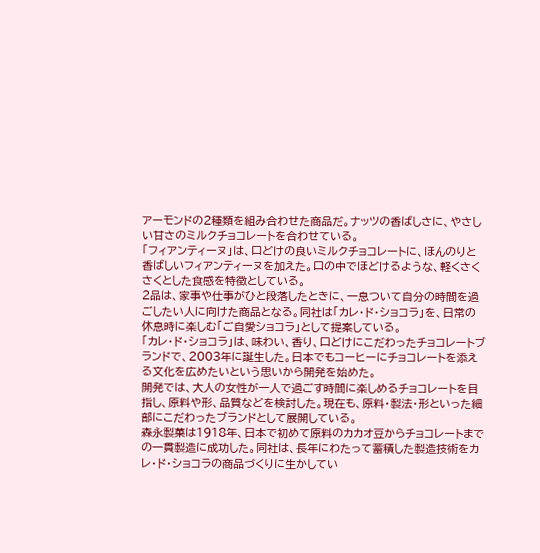アーモンドの2種類を組み合わせた商品だ。ナッツの香ばしさに、やさしい甘さのミルクチョコレートを合わせている。
「フィアンティーヌ」は、口どけの良いミルクチョコレートに、ほんのりと香ばしいフィアンティーヌを加えた。口の中でほどけるような、軽くさくさくとした食感を特徴としている。
2品は、家事や仕事がひと段落したときに、一息ついて自分の時間を過ごしたい人に向けた商品となる。同社は「カレ・ド・ショコラ」を、日常の休息時に楽しむ「ご自愛ショコラ」として提案している。
「カレ・ド・ショコラ」は、味わい、香り、口どけにこだわったチョコレートブランドで、2003年に誕生した。日本でもコーヒーにチョコレートを添える文化を広めたいという思いから開発を始めた。
開発では、大人の女性が一人で過ごす時間に楽しめるチョコレートを目指し、原料や形、品質などを検討した。現在も、原料・製法・形といった細部にこだわったブランドとして展開している。
森永製菓は1918年、日本で初めて原料のカカオ豆からチョコレートまでの一貫製造に成功した。同社は、長年にわたって蓄積した製造技術をカレ・ド・ショコラの商品づくりに生かしてい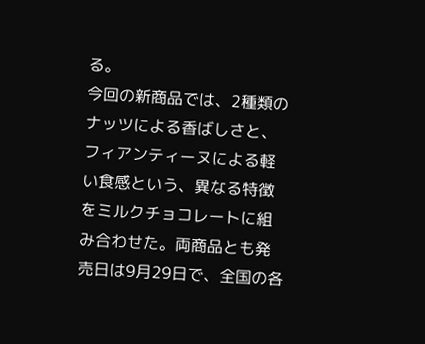る。
今回の新商品では、2種類のナッツによる香ばしさと、フィアンティーヌによる軽い食感という、異なる特徴をミルクチョコレートに組み合わせた。両商品とも発売日は9月29日で、全国の各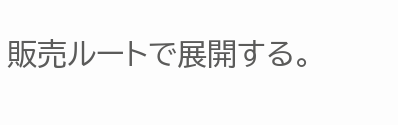販売ルートで展開する。